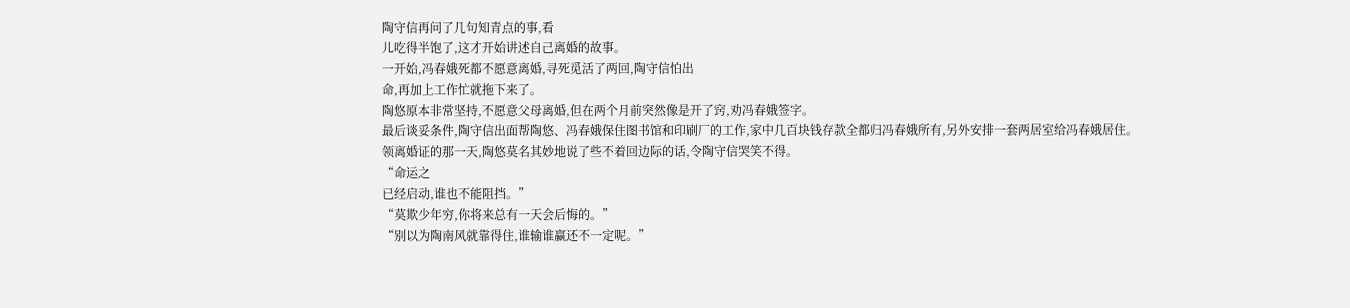陶守信再问了几句知青点的事,看
儿吃得半饱了,这才开始讲述自己离婚的故事。
一开始,冯春娥死都不愿意离婚,寻死觅活了两回,陶守信怕出
命,再加上工作忙就拖下来了。
陶悠原本非常坚持,不愿意父母离婚,但在两个月前突然像是开了窍,劝冯春娥签字。
最后谈妥条件,陶守信出面帮陶悠、冯春娥保住图书馆和印刷厂的工作,家中几百块钱存款全都归冯春娥所有,另外安排一套两居室给冯春娥居住。
领离婚证的那一天,陶悠莫名其妙地说了些不着回边际的话,令陶守信哭笑不得。
“命运之
已经启动,谁也不能阻挡。”
“莫欺少年穷,你将来总有一天会后悔的。”
“别以为陶南风就靠得住,谁输谁赢还不一定呢。”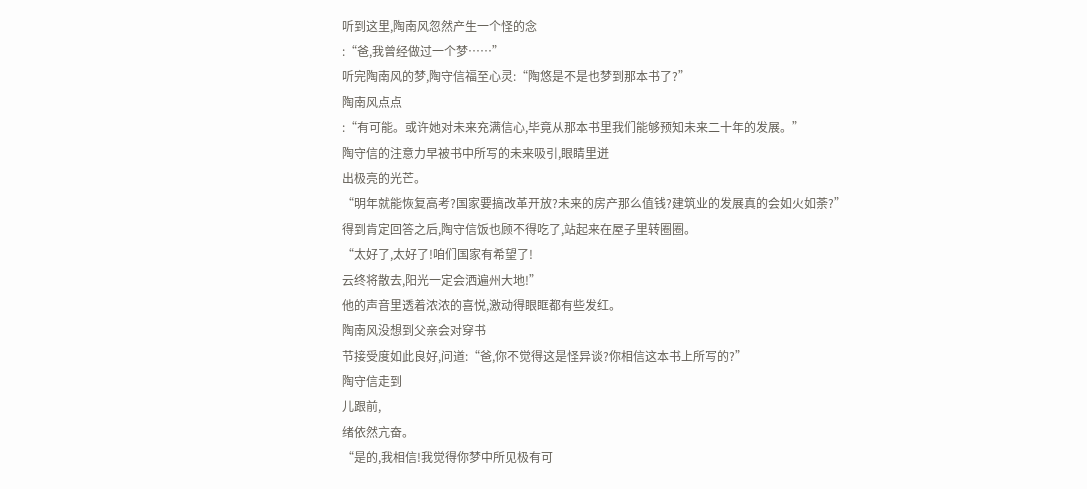听到这里,陶南风忽然产生一个怪的念
:“爸,我曾经做过一个梦……”
听完陶南风的梦,陶守信福至心灵:“陶悠是不是也梦到那本书了?”
陶南风点点
:“有可能。或许她对未来充满信心,毕竟从那本书里我们能够预知未来二十年的发展。”
陶守信的注意力早被书中所写的未来吸引,眼睛里迸
出极亮的光芒。
“明年就能恢复高考?国家要搞改革开放?未来的房产那么值钱?建筑业的发展真的会如火如荼?”
得到肯定回答之后,陶守信饭也顾不得吃了,站起来在屋子里转圈圈。
“太好了,太好了!咱们国家有希望了!
云终将散去,阳光一定会洒遍州大地!”
他的声音里透着浓浓的喜悦,激动得眼眶都有些发红。
陶南风没想到父亲会对穿书
节接受度如此良好,问道:“爸,你不觉得这是怪异谈?你相信这本书上所写的?”
陶守信走到
儿跟前,
绪依然亢奋。
“是的,我相信!我觉得你梦中所见极有可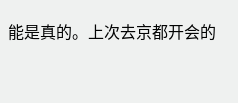能是真的。上次去京都开会的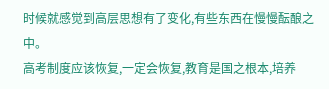时候就感觉到高层思想有了变化,有些东西在慢慢酝酿之中。
高考制度应该恢复,一定会恢复,教育是国之根本,培养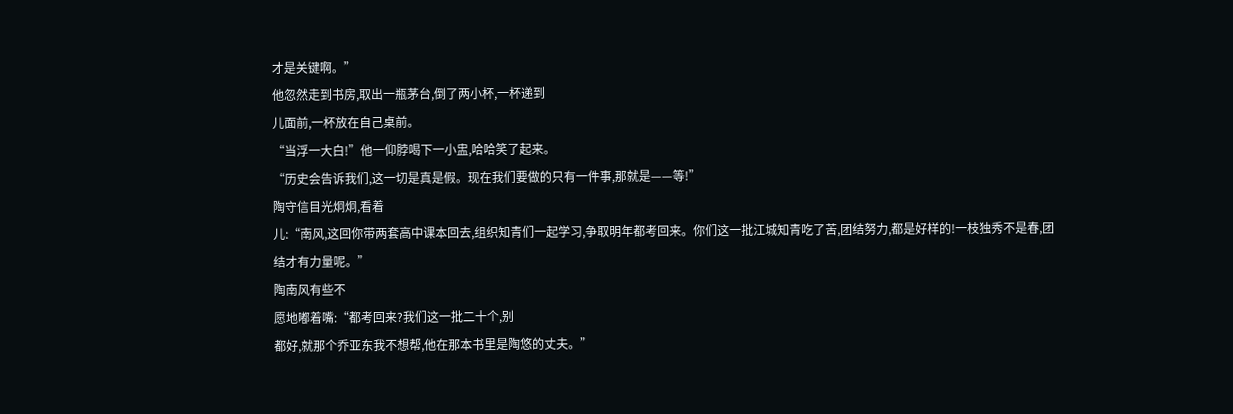才是关键啊。”
他忽然走到书房,取出一瓶茅台,倒了两小杯,一杯递到
儿面前,一杯放在自己桌前。
“当浮一大白!”他一仰脖喝下一小盅,哈哈笑了起来。
“历史会告诉我们,这一切是真是假。现在我们要做的只有一件事,那就是——等!”
陶守信目光炯炯,看着
儿:“南风,这回你带两套高中课本回去,组织知青们一起学习,争取明年都考回来。你们这一批江城知青吃了苦,团结努力,都是好样的!一枝独秀不是春,团结才有力量呢。”
陶南风有些不
愿地嘟着嘴:“都考回来?我们这一批二十个,别
都好,就那个乔亚东我不想帮,他在那本书里是陶悠的丈夫。”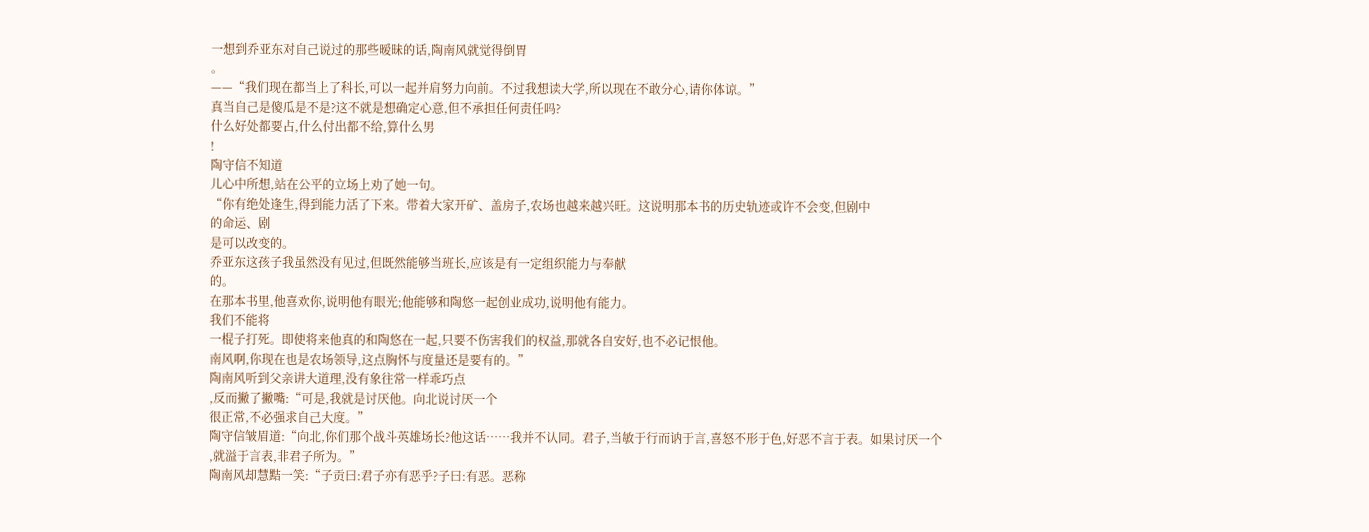一想到乔亚东对自己说过的那些暧昧的话,陶南风就觉得倒胃
。
——“我们现在都当上了科长,可以一起并肩努力向前。不过我想读大学,所以现在不敢分心,请你体谅。”
真当自己是傻瓜是不是?这不就是想确定心意,但不承担任何责任吗?
什么好处都要占,什么付出都不给,算什么男
!
陶守信不知道
儿心中所想,站在公平的立场上劝了她一句。
“你有绝处逢生,得到能力活了下来。带着大家开矿、盖房子,农场也越来越兴旺。这说明那本书的历史轨迹或许不会变,但剧中
的命运、剧
是可以改变的。
乔亚东这孩子我虽然没有见过,但既然能够当班长,应该是有一定组织能力与奉献
的。
在那本书里,他喜欢你,说明他有眼光;他能够和陶悠一起创业成功,说明他有能力。
我们不能将
一棍子打死。即使将来他真的和陶悠在一起,只要不伤害我们的权益,那就各自安好,也不必记恨他。
南风啊,你现在也是农场领导,这点胸怀与度量还是要有的。”
陶南风听到父亲讲大道理,没有象往常一样乖巧点
,反而撇了撇嘴:“可是,我就是讨厌他。向北说讨厌一个
很正常,不必强求自己大度。”
陶守信皱眉道:“向北,你们那个战斗英雄场长?他这话……我并不认同。君子,当敏于行而讷于言,喜怒不形于色,好恶不言于表。如果讨厌一个
,就溢于言表,非君子所为。”
陶南风却慧黠一笑:“子贡曰:君子亦有恶乎?子曰:有恶。恶称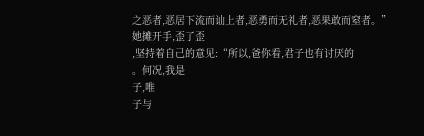之恶者,恶居下流而讪上者,恶勇而无礼者,恶果敢而窒者。”
她摊开手,歪了歪
,坚持着自己的意见:“所以,爸你看,君子也有讨厌的
。何况,我是
子,唯
子与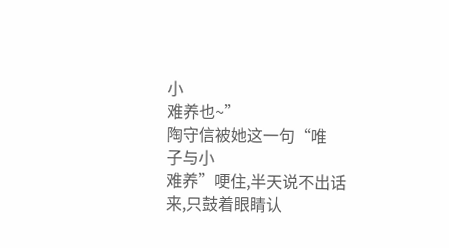小
难养也~”
陶守信被她这一句“唯
子与小
难养”哽住,半天说不出话来,只鼓着眼睛认